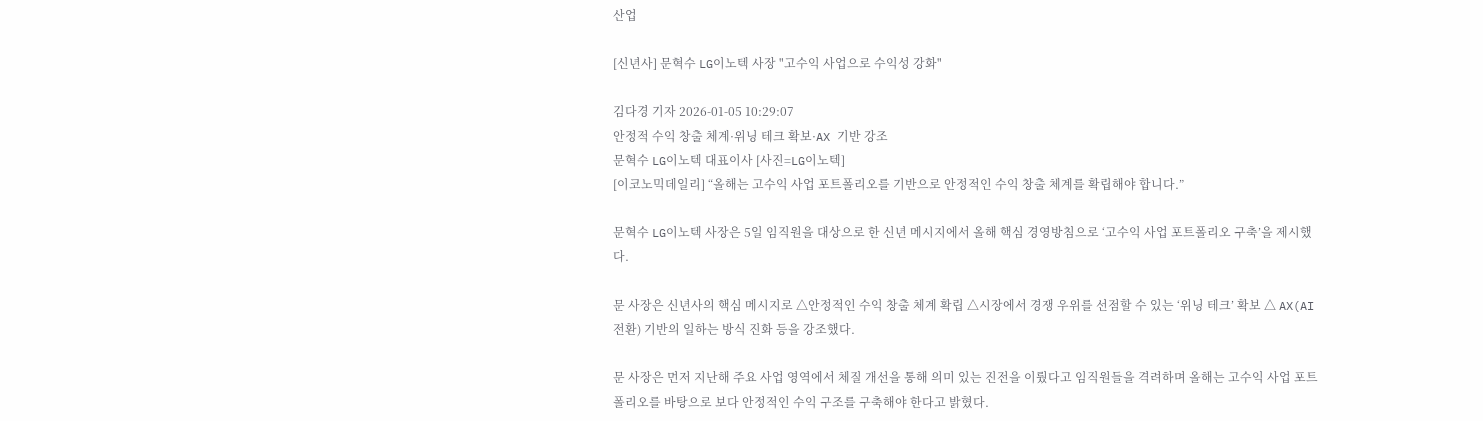산업

[신년사] 문혁수 LG이노텍 사장 "고수익 사업으로 수익성 강화"

김다경 기자 2026-01-05 10:29:07
안정적 수익 창출 체계·위닝 테크 확보·AX 기반 강조
문혁수 LG이노텍 대표이사 [사진=LG이노텍]
[이코노믹데일리] “올해는 고수익 사업 포트폴리오를 기반으로 안정적인 수익 창출 체계를 확립해야 합니다.”

문혁수 LG이노텍 사장은 5일 임직원을 대상으로 한 신년 메시지에서 올해 핵심 경영방침으로 ‘고수익 사업 포트폴리오 구축’을 제시했다.

문 사장은 신년사의 핵심 메시지로 △안정적인 수익 창출 체계 확립 △시장에서 경쟁 우위를 선점할 수 있는 ‘위닝 테크’ 확보 △ AX(AI 전환) 기반의 일하는 방식 진화 등을 강조했다.

문 사장은 먼저 지난해 주요 사업 영역에서 체질 개선을 통해 의미 있는 진전을 이뤘다고 임직원들을 격려하며 올해는 고수익 사업 포트폴리오를 바탕으로 보다 안정적인 수익 구조를 구축해야 한다고 밝혔다.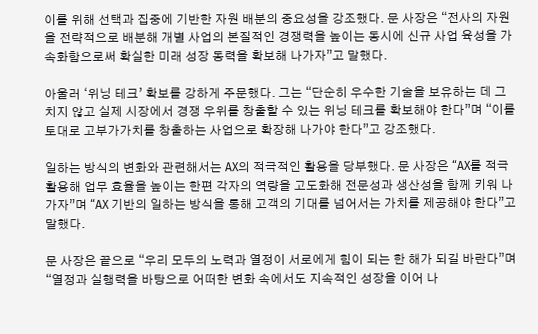이를 위해 선택과 집중에 기반한 자원 배분의 중요성을 강조했다. 문 사장은 “전사의 자원을 전략적으로 배분해 개별 사업의 본질적인 경쟁력을 높이는 동시에 신규 사업 육성을 가속화함으로써 확실한 미래 성장 동력을 확보해 나가자”고 말했다.

아울러 ‘위닝 테크’ 확보를 강하게 주문했다. 그는 “단순히 우수한 기술을 보유하는 데 그치지 않고 실제 시장에서 경쟁 우위를 창출할 수 있는 위닝 테크를 확보해야 한다”며 “이를 토대로 고부가가치를 창출하는 사업으로 확장해 나가야 한다”고 강조했다.

일하는 방식의 변화와 관련해서는 AX의 적극적인 활용을 당부했다. 문 사장은 “AX를 적극 활용해 업무 효율을 높이는 한편 각자의 역량을 고도화해 전문성과 생산성을 함께 키워 나가자”며 “AX 기반의 일하는 방식을 통해 고객의 기대를 넘어서는 가치를 제공해야 한다”고 말했다.

문 사장은 끝으로 “우리 모두의 노력과 열정이 서로에게 힘이 되는 한 해가 되길 바란다”며 “열정과 실행력을 바탕으로 어떠한 변화 속에서도 지속적인 성장을 이어 나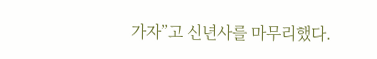가자”고 신년사를 마무리했다.